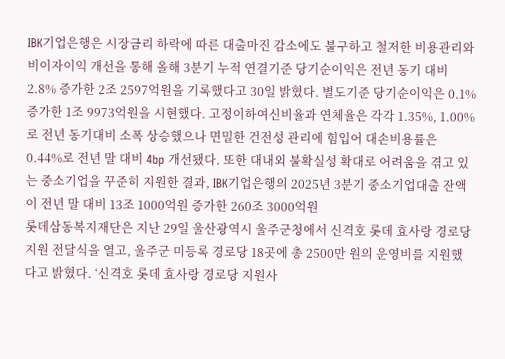IBK기업은행은 시장금리 하락에 따른 대출마진 감소에도 불구하고 철저한 비용관리와 비이자이익 개선을 통해 올해 3분기 누적 연결기준 당기순이익은 전년 동기 대비 2.8% 증가한 2조 2597억원을 기록했다고 30일 밝혔다. 별도기준 당기순이익은 0.1% 증가한 1조 9973억원을 시현했다. 고정이하여신비율과 연체율은 각각 1.35%, 1.00%로 전년 동기대비 소폭 상승했으나 면밀한 건전성 관리에 힘입어 대손비용률은 0.44%로 전년 말 대비 4bp 개선됐다. 또한 대내외 불확실성 확대로 어려움을 겪고 있는 중소기업을 꾸준히 지원한 결과, IBK기업은행의 2025년 3분기 중소기업대출 잔액이 전년 말 대비 13조 1000억원 증가한 260조 3000억원
롯데삼동복지재단은 지난 29일 울산광역시 울주군청에서 신격호 롯데 효사랑 경로당 지원 전달식을 열고, 울주군 미등록 경로당 18곳에 총 2500만 원의 운영비를 지원했다고 밝혔다. ‘신격호 롯데 효사랑 경로당 지원사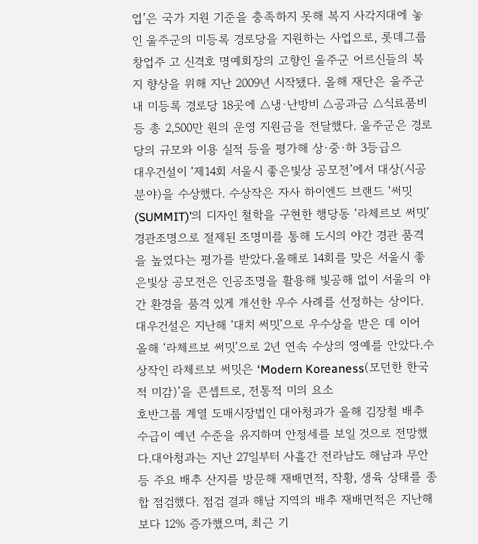업’은 국가 지원 기준을 충족하지 못해 복지 사각지대에 놓인 울주군의 미등록 경로당을 지원하는 사업으로, 롯데그룹 창업주 고 신격호 명예회장의 고향인 울주군 어르신들의 복지 향상을 위해 지난 2009년 시작됐다. 올해 재단은 울주군 내 미등록 경로당 18곳에 △냉·난방비 △공과금 △식료품비 등 총 2,500만 원의 운영 지원금을 전달했다. 울주군은 경로당의 규모와 이용 실적 등을 평가해 상·중·하 3등급으
대우건설이 ‘제14회 서울시 좋은빛상 공모전’에서 대상(시공분야)을 수상했다. 수상작은 자사 하이엔드 브랜드 ‘써밋(SUMMIT)’의 디자인 철학을 구현한 행당동 ‘라체르보 써밋’ 경관조명으로 절제된 조명미를 통해 도시의 야간 경관 품격을 높였다는 평가를 받았다.올해로 14회를 맞은 서울시 좋은빛상 공모전은 인공조명을 활용해 빛공해 없이 서울의 야간 환경을 품격 있게 개선한 우수 사례를 선정하는 상이다. 대우건설은 지난해 ‘대치 써밋’으로 우수상을 받은 데 이어 올해 ‘라체르보 써밋’으로 2년 연속 수상의 영예를 안았다.수상작인 라체르보 써밋은 ‘Modern Koreaness(모던한 한국적 미감)’을 콘셉트로, 전통적 미의 요소
호반그룹 계열 도매시장법인 대아청과가 올해 김장철 배추 수급이 예년 수준을 유지하며 안정세를 보일 것으로 전망했다.대아청과는 지난 27일부터 사흘간 전라남도 해남과 무안 등 주요 배추 산지를 방문해 재배면적, 작황, 생육 상태를 종합 점검했다. 점검 결과 해남 지역의 배추 재배면적은 지난해보다 12% 증가했으며, 최근 기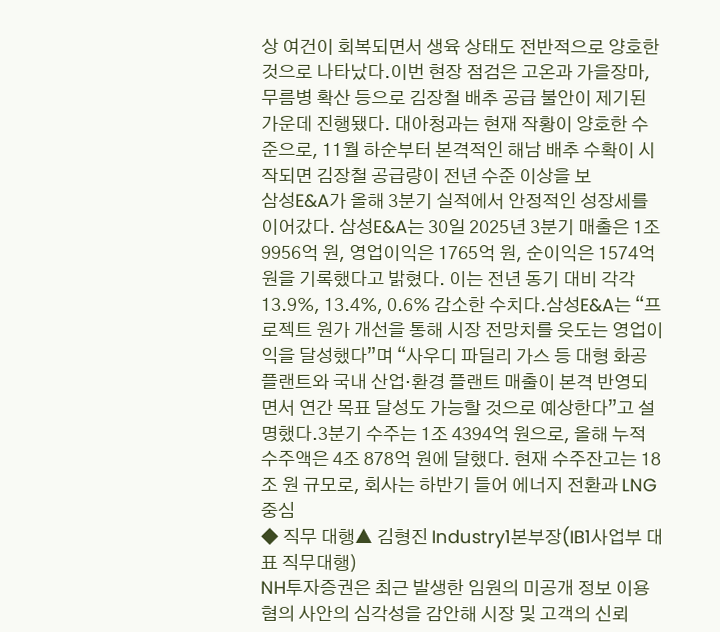상 여건이 회복되면서 생육 상태도 전반적으로 양호한 것으로 나타났다.이번 현장 점검은 고온과 가을장마, 무름병 확산 등으로 김장철 배추 공급 불안이 제기된 가운데 진행됐다. 대아청과는 현재 작황이 양호한 수준으로, 11월 하순부터 본격적인 해남 배추 수확이 시작되면 김장철 공급량이 전년 수준 이상을 보
삼성E&A가 올해 3분기 실적에서 안정적인 성장세를 이어갔다. 삼성E&A는 30일 2025년 3분기 매출은 1조 9956억 원, 영업이익은 1765억 원, 순이익은 1574억 원을 기록했다고 밝혔다. 이는 전년 동기 대비 각각 13.9%, 13.4%, 0.6% 감소한 수치다.삼성E&A는 “프로젝트 원가 개선을 통해 시장 전망치를 웃도는 영업이익을 달성했다”며 “사우디 파딜리 가스 등 대형 화공 플랜트와 국내 산업·환경 플랜트 매출이 본격 반영되면서 연간 목표 달성도 가능할 것으로 예상한다”고 설명했다.3분기 수주는 1조 4394억 원으로, 올해 누적 수주액은 4조 878억 원에 달했다. 현재 수주잔고는 18조 원 규모로, 회사는 하반기 들어 에너지 전환과 LNG 중심
◆ 직무 대행▲ 김형진 Industry1본부장(IB1사업부 대표 직무대행)
NH투자증권은 최근 발생한 임원의 미공개 정보 이용 혐의 사안의 심각성을 감안해 시장 및 고객의 신뢰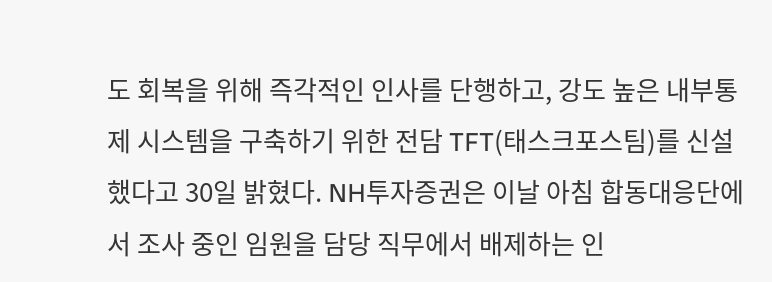도 회복을 위해 즉각적인 인사를 단행하고, 강도 높은 내부통제 시스템을 구축하기 위한 전담 TFT(태스크포스팀)를 신설했다고 30일 밝혔다. NH투자증권은 이날 아침 합동대응단에서 조사 중인 임원을 담당 직무에서 배제하는 인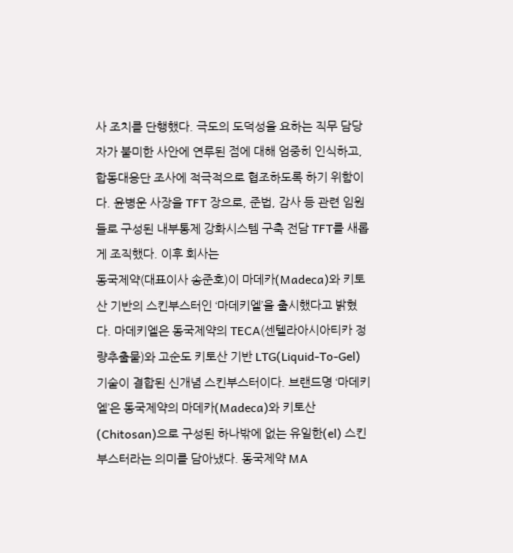사 조치를 단행했다. 극도의 도덕성을 요하는 직무 담당자가 불미한 사안에 연루된 점에 대해 엄중히 인식하고, 합동대응단 조사에 적극적으로 협조하도록 하기 위함이다. 윤병운 사장을 TFT 장으로, 준법, 감사 등 관련 임원들로 구성된 내부통제 강화시스템 구축 전담 TFT를 새롭게 조직했다. 이후 회사는
동국제약(대표이사 송준호)이 마데카(Madeca)와 키토산 기반의 스킨부스터인 ‘마데키엘’을 출시했다고 밝혔다. 마데키엘은 동국제약의 TECA(센텔라아시아티카 정량추출물)와 고순도 키토산 기반 LTG(Liquid-To-Gel) 기술이 결합된 신개념 스킨부스터이다. 브랜드명 ‘마데키엘’은 동국제약의 마데카(Madeca)와 키토산(Chitosan)으로 구성된 하나밖에 없는 유일한(el) 스킨부스터라는 의미를 담아냈다. 동국제약 MA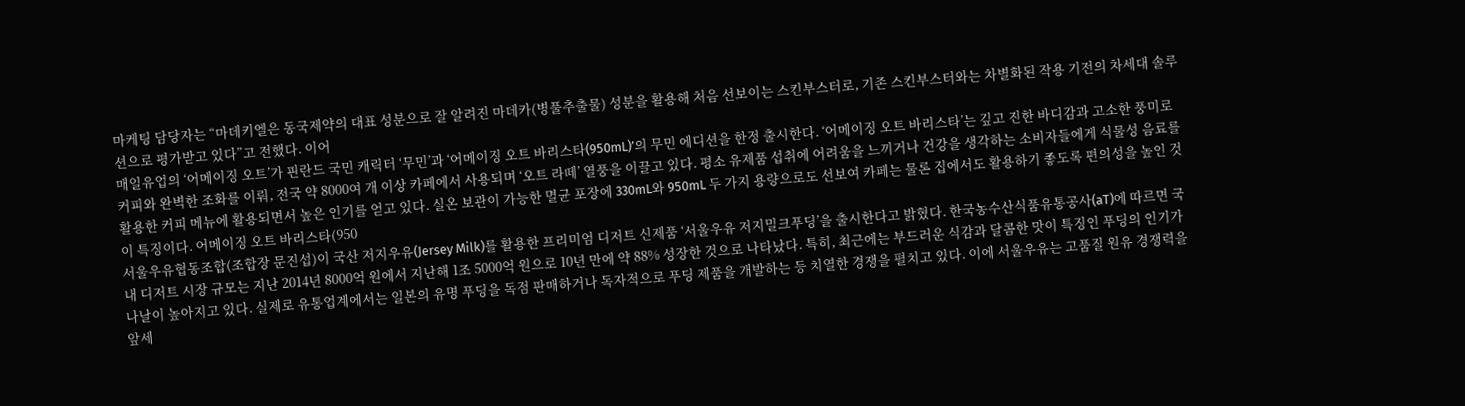마케팅 담당자는 “마데키엘은 동국제약의 대표 성분으로 잘 알려진 마데카(병풀추출물) 성분을 활용해 처음 선보이는 스킨부스터로, 기존 스킨부스터와는 차별화된 작용 기전의 차세대 솔루션으로 평가받고 있다”고 전했다. 이어
매일유업의 ‘어메이징 오트’가 핀란드 국민 캐릭터 ‘무민’과 ‘어메이징 오트 바리스타(950mL)’의 무민 에디션을 한정 출시한다. ‘어메이징 오트 바리스타’는 깊고 진한 바디감과 고소한 풍미로 커피와 완벽한 조화를 이뤄, 전국 약 8000여 개 이상 카페에서 사용되며 ‘오트 라떼’ 열풍을 이끌고 있다. 평소 유제품 섭취에 어려움을 느끼거나 건강을 생각하는 소비자들에게 식물성 음료를 활용한 커피 메뉴에 활용되면서 높은 인기를 얻고 있다. 실온 보관이 가능한 멸균 포장에 330mL와 950mL 두 가지 용량으로도 선보여 카페는 물론 집에서도 활용하기 좋도록 편의성을 높인 것이 특징이다. 어메이징 오트 바리스타(950
서울우유협동조합(조합장 문진섭)이 국산 저지우유(Jersey Milk)를 활용한 프리미엄 디저트 신제품 ‘서울우유 저지밀크푸딩’을 출시한다고 밝혔다. 한국농수산식품유통공사(aT)에 따르면 국내 디저트 시장 규모는 지난 2014년 8000억 원에서 지난해 1조 5000억 원으로 10년 만에 약 88% 성장한 것으로 나타났다. 특히, 최근에는 부드러운 식감과 달콤한 맛이 특징인 푸딩의 인기가 나날이 높아지고 있다. 실제로 유통업계에서는 일본의 유명 푸딩을 독점 판매하거나 독자적으로 푸딩 제품을 개발하는 등 치열한 경쟁을 펼치고 있다. 이에 서울우유는 고품질 원유 경쟁력을 앞세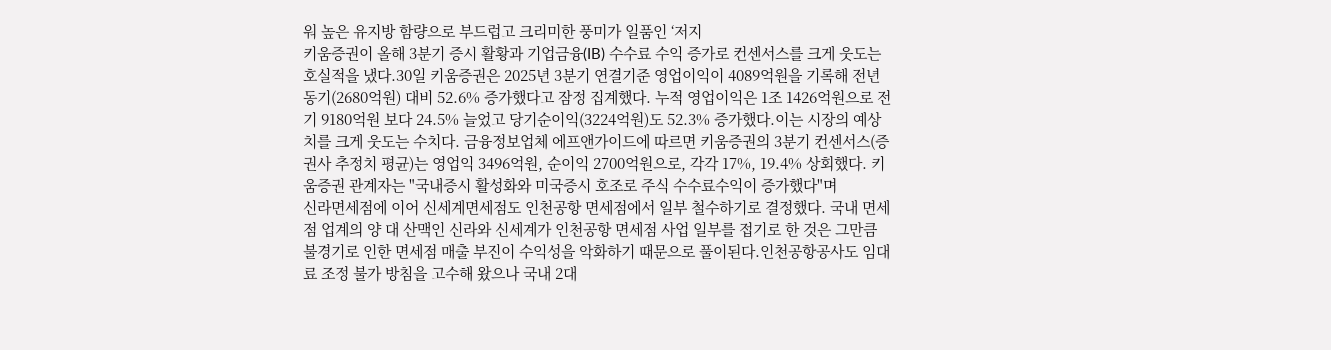워 높은 유지방 함량으로 부드럽고 크리미한 풍미가 일품인 ‘저지
키움증권이 올해 3분기 증시 활황과 기업금융(IB) 수수료 수익 증가로 컨센서스를 크게 웃도는 호실적을 냈다.30일 키움증권은 2025년 3분기 연결기준 영업이익이 4089억원을 기록해 전년 동기(2680억원) 대비 52.6% 증가했다고 잠정 집계했다. 누적 영업이익은 1조 1426억원으로 전기 9180억원 보다 24.5% 늘었고 당기순이익(3224억원)도 52.3% 증가했다.이는 시장의 예상치를 크게 웃도는 수치다. 금융정보업체 에프앤가이드에 따르면 키움증권의 3분기 컨센서스(증권사 추정치 평균)는 영업익 3496억원, 순이익 2700억원으로, 각각 17%, 19.4% 상회했다. 키움증권 관계자는 "국내증시 활성화와 미국증시 호조로 주식 수수료수익이 증가했다"며
신라면세점에 이어 신세계면세점도 인천공항 면세점에서 일부 철수하기로 결정했다. 국내 면세점 업계의 양 대 산맥인 신라와 신세계가 인천공항 면세점 사업 일부를 접기로 한 것은 그만큼 불경기로 인한 면세점 매출 부진이 수익성을 악화하기 때문으로 풀이된다.인천공항공사도 임대료 조정 불가 방침을 고수해 왔으나 국내 2대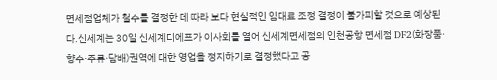면세점업체가 철수를 결정한 데 따라 보다 현실적인 임대료 조정 결정이 불가피할 것으로 예상된다.신세계는 30일 신세계디에프가 이사회를 열어 신세계면세점의 인천공항 면세점 DF2(화장품·향수·주류·담배)권역에 대한 영업을 정지하기로 결정했다고 공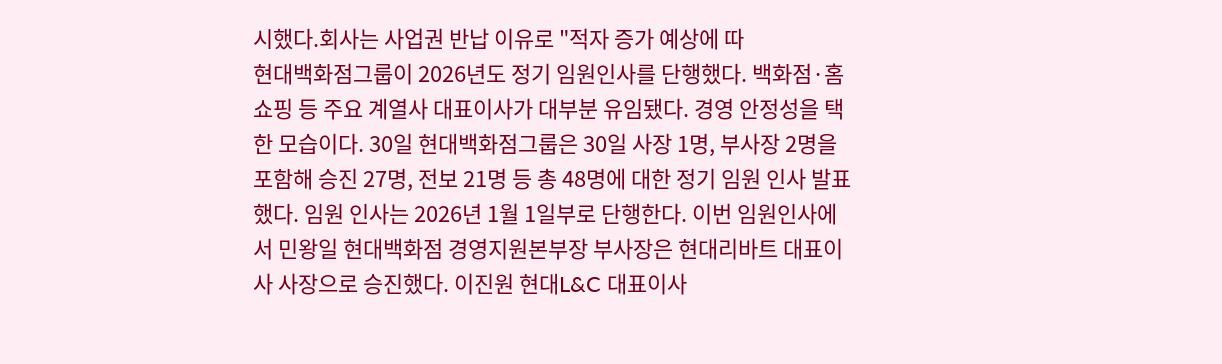시했다.회사는 사업권 반납 이유로 "적자 증가 예상에 따
현대백화점그룹이 2026년도 정기 임원인사를 단행했다. 백화점·홈쇼핑 등 주요 계열사 대표이사가 대부분 유임됐다. 경영 안정성을 택한 모습이다. 30일 현대백화점그룹은 30일 사장 1명, 부사장 2명을 포함해 승진 27명, 전보 21명 등 총 48명에 대한 정기 임원 인사 발표했다. 임원 인사는 2026년 1월 1일부로 단행한다. 이번 임원인사에서 민왕일 현대백화점 경영지원본부장 부사장은 현대리바트 대표이사 사장으로 승진했다. 이진원 현대L&C 대표이사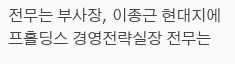전무는 부사장, 이종근 현대지에프홀딩스 경영전략실장 전무는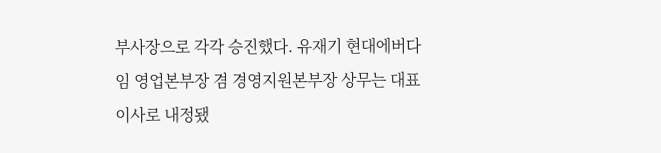부사장으로 각각 승진했다. 유재기 현대에버다임 영업본부장 겸 경영지원본부장 상무는 대표이사로 내정됐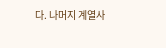다. 나머지 계열사